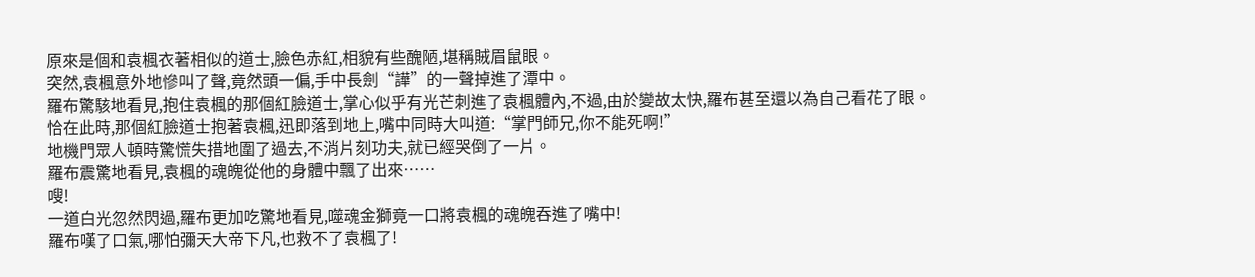原來是個和袁楓衣著相似的道士,臉色赤紅,相貌有些醜陋,堪稱賊眉鼠眼。
突然,袁楓意外地慘叫了聲,竟然頭一偏,手中長劍“譁”的一聲掉進了潭中。
羅布驚駭地看見,抱住袁楓的那個紅臉道士,掌心似乎有光芒刺進了袁楓體內,不過,由於變故太快,羅布甚至還以為自己看花了眼。
恰在此時,那個紅臉道士抱著袁楓,迅即落到地上,嘴中同時大叫道:“掌門師兄,你不能死啊!”
地機門眾人頓時驚慌失措地圍了過去,不消片刻功夫,就已經哭倒了一片。
羅布震驚地看見,袁楓的魂魄從他的身體中飄了出來……
嗖!
一道白光忽然閃過,羅布更加吃驚地看見,噬魂金獅竟一口將袁楓的魂魄吞進了嘴中!
羅布嘆了口氣,哪怕彌天大帝下凡,也救不了袁楓了!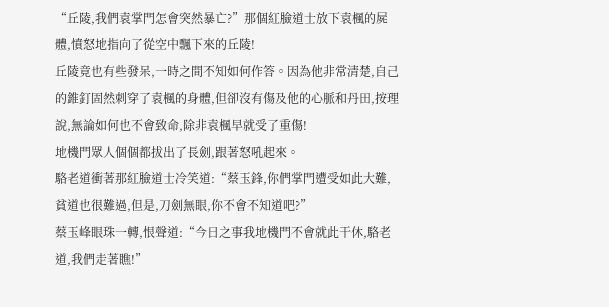“丘陵,我們袁掌門怎會突然暴亡?”那個紅臉道士放下袁楓的屍體,憤怒地指向了從空中飄下來的丘陵!
丘陵竟也有些發呆,一時之間不知如何作答。因為他非常清楚,自己的錐釘固然刺穿了袁楓的身體,但卻沒有傷及他的心脈和丹田,按理說,無論如何也不會致命,除非袁楓早就受了重傷!
地機門眾人個個都拔出了長劍,跟著怒吼起來。
駱老道衝著那紅臉道士冷笑道:“蔡玉鋒,你們掌門遭受如此大難,貧道也很難過,但是,刀劍無眼,你不會不知道吧?”
蔡玉峰眼珠一轉,恨聲道:“今日之事我地機門不會就此干休,駱老道,我們走著瞧!”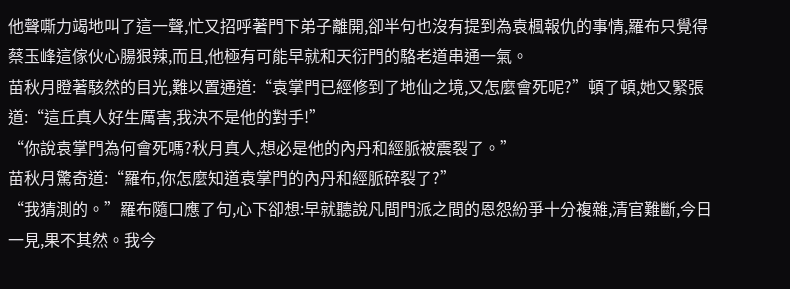他聲嘶力竭地叫了這一聲,忙又招呼著門下弟子離開,卻半句也沒有提到為袁楓報仇的事情,羅布只覺得蔡玉峰這傢伙心腸狠辣,而且,他極有可能早就和天衍門的駱老道串通一氣。
苗秋月瞪著駭然的目光,難以置通道:“袁掌門已經修到了地仙之境,又怎麼會死呢?”頓了頓,她又緊張道:“這丘真人好生厲害,我決不是他的對手!”
“你說袁掌門為何會死嗎?秋月真人,想必是他的內丹和經脈被震裂了。”
苗秋月驚奇道:“羅布,你怎麼知道袁掌門的內丹和經脈碎裂了?”
“我猜測的。”羅布隨口應了句,心下卻想:早就聽說凡間門派之間的恩怨紛爭十分複雜,清官難斷,今日一見,果不其然。我今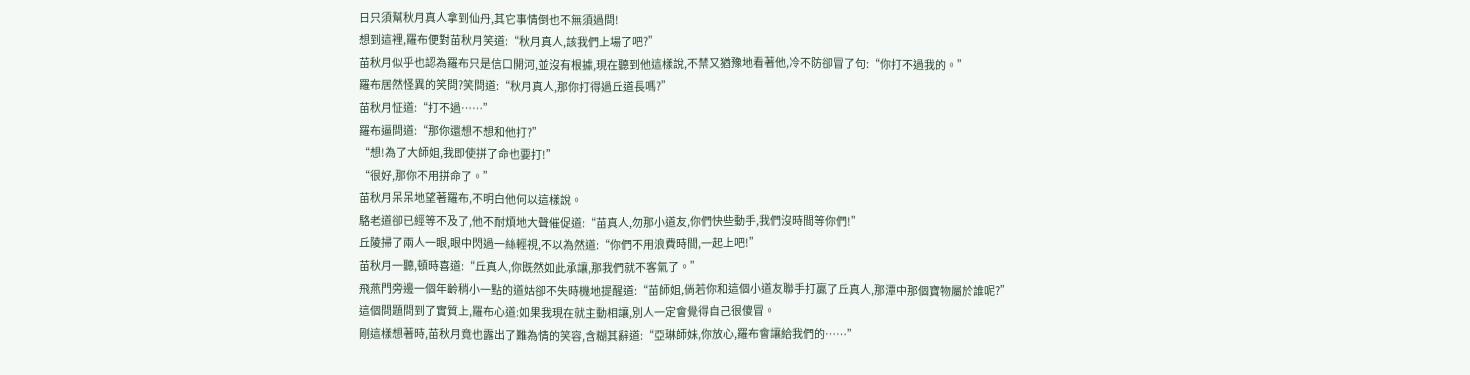日只須幫秋月真人拿到仙丹,其它事情倒也不無須過問!
想到這裡,羅布便對苗秋月笑道:“秋月真人,該我們上場了吧?”
苗秋月似乎也認為羅布只是信口開河,並沒有根據,現在聽到他這樣說,不禁又猶豫地看著他,冷不防卻冒了句:“你打不過我的。”
羅布居然怪異的笑問?笑問道:“秋月真人,那你打得過丘道長嗎?”
苗秋月怔道:“打不過……”
羅布逼問道:“那你還想不想和他打?”
“想!為了大師姐,我即使拼了命也要打!”
“很好,那你不用拼命了。”
苗秋月呆呆地望著羅布,不明白他何以這樣說。
駱老道卻已經等不及了,他不耐煩地大聲催促道:“苗真人,勿那小道友,你們快些動手,我們沒時間等你們!”
丘陵掃了兩人一眼,眼中閃過一絲輕視,不以為然道:“你們不用浪費時間,一起上吧!”
苗秋月一聽,頓時喜道:“丘真人,你既然如此承讓,那我們就不客氣了。”
飛燕門旁邊一個年齡稍小一點的道姑卻不失時機地提醒道:“苗師姐,倘若你和這個小道友聯手打贏了丘真人,那潭中那個寶物屬於誰呢?”
這個問題問到了實質上,羅布心道:如果我現在就主動相讓,別人一定會覺得自己很傻冒。
剛這樣想著時,苗秋月竟也露出了難為情的笑容,含糊其辭道:“亞琳師妹,你放心,羅布會讓給我們的……”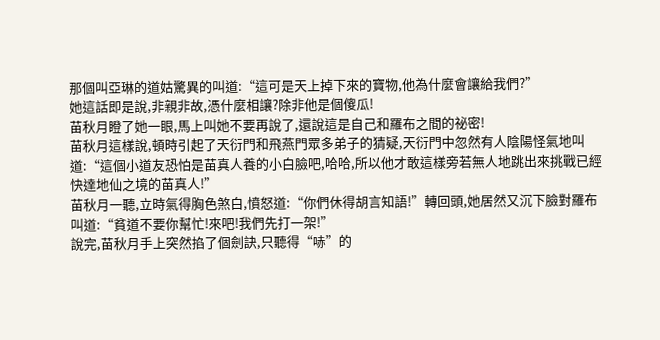那個叫亞琳的道姑驚異的叫道:“這可是天上掉下來的寶物,他為什麼會讓給我們?”
她這話即是說,非親非故,憑什麼相讓?除非他是個傻瓜!
苗秋月瞪了她一眼,馬上叫她不要再說了,還說這是自己和羅布之間的祕密!
苗秋月這樣說,頓時引起了天衍門和飛燕門眾多弟子的猜疑,天衍門中忽然有人陰陽怪氣地叫道:“這個小道友恐怕是苗真人養的小白臉吧,哈哈,所以他才敢這樣旁若無人地跳出來挑戰已經快達地仙之境的苗真人!”
苗秋月一聽,立時氣得胸色煞白,憤怒道:“你們休得胡言知語!”轉回頭,她居然又沉下臉對羅布叫道:“貧道不要你幫忙!來吧!我們先打一架!”
說完,苗秋月手上突然掐了個劍訣,只聽得“哧”的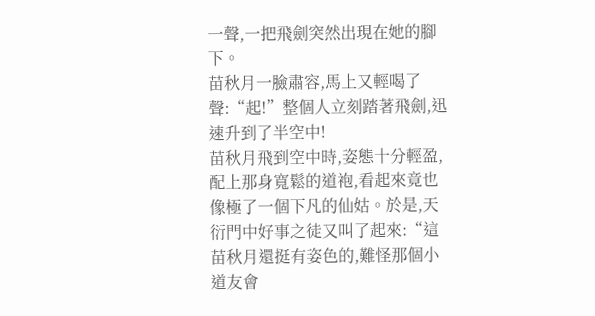一聲,一把飛劍突然出現在她的腳下。
苗秋月一臉肅容,馬上又輕喝了聲:“起!”整個人立刻踏著飛劍,迅速升到了半空中!
苗秋月飛到空中時,姿態十分輕盈,配上那身寬鬆的道袍,看起來竟也像極了一個下凡的仙姑。於是,天衍門中好事之徒又叫了起來:“這苗秋月還挺有姿色的,難怪那個小道友會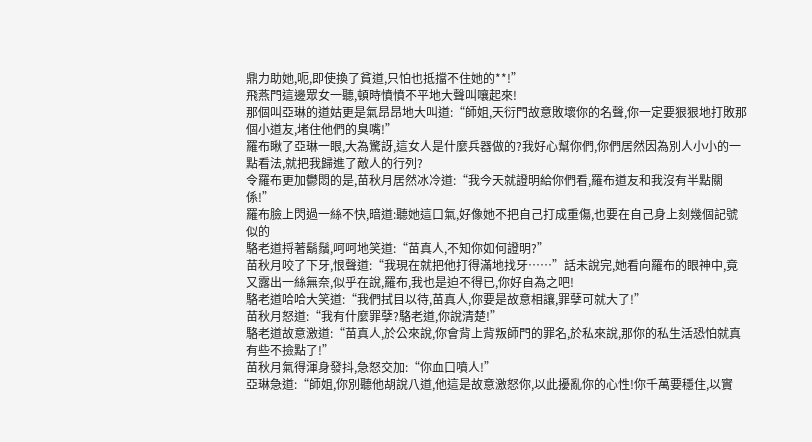鼎力助她,呃,即使換了貧道,只怕也抵擋不住她的**!”
飛燕門這邊眾女一聽,頓時憤憤不平地大聲叫嚷起來!
那個叫亞琳的道姑更是氣昂昂地大叫道:“師姐,天衍門故意敗壞你的名聲,你一定要狠狠地打敗那個小道友,堵住他們的臭嘴!”
羅布瞅了亞琳一眼,大為驚訝,這女人是什麼兵器做的?我好心幫你們,你們居然因為別人小小的一點看法,就把我歸進了敵人的行列?
令羅布更加鬱悶的是,苗秋月居然冰冷道:“我今天就證明給你們看,羅布道友和我沒有半點關係!”
羅布臉上閃過一絲不快,暗道:聽她這口氣,好像她不把自己打成重傷,也要在自己身上刻幾個記號似的
駱老道捋著鬍鬚,呵呵地笑道:“苗真人,不知你如何證明?”
苗秋月咬了下牙,恨聲道:“我現在就把他打得滿地找牙……”話未說完,她看向羅布的眼神中,竟又露出一絲無奈,似乎在說,羅布,我也是迫不得已,你好自為之吧!
駱老道哈哈大笑道:“我們拭目以待,苗真人,你要是故意相讓,罪孽可就大了!”
苗秋月怒道:“我有什麼罪孽?駱老道,你說清楚!”
駱老道故意激道:“苗真人,於公來說,你會背上背叛師門的罪名,於私來說,那你的私生活恐怕就真有些不撿點了!”
苗秋月氣得渾身發抖,急怒交加:“你血口噴人!”
亞琳急道:“師姐,你別聽他胡說八道,他這是故意激怒你,以此擾亂你的心性!你千萬要穩住,以實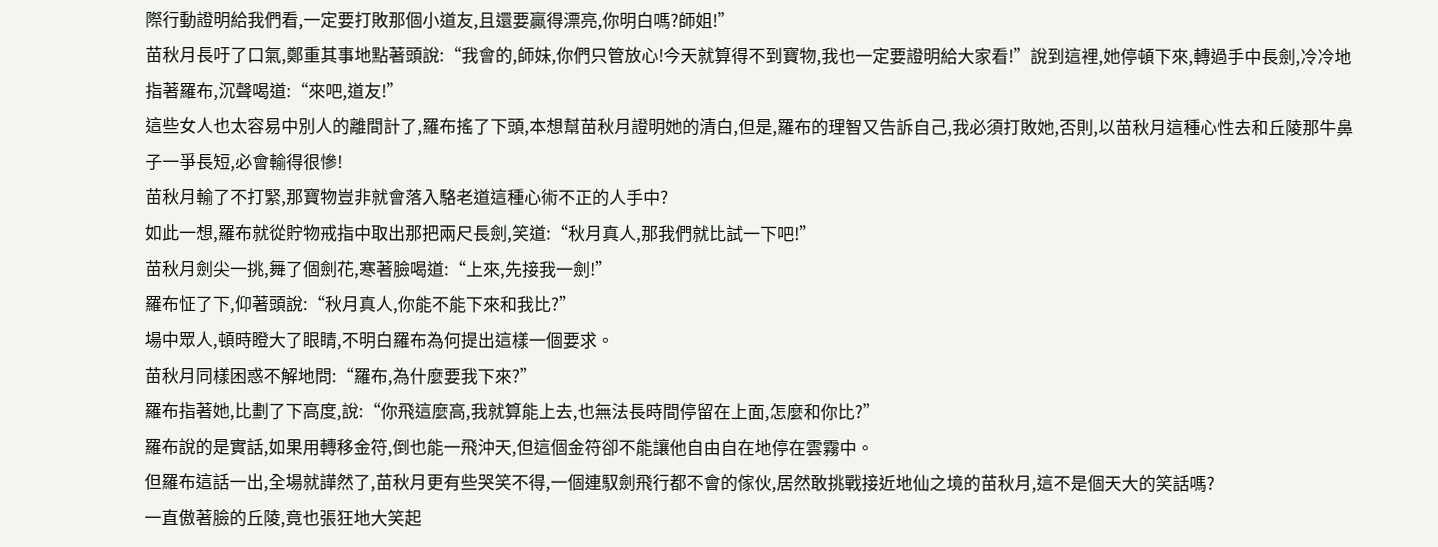際行動證明給我們看,一定要打敗那個小道友,且還要贏得漂亮,你明白嗎?師姐!”
苗秋月長吁了口氣,鄭重其事地點著頭說:“我會的,師妹,你們只管放心!今天就算得不到寶物,我也一定要證明給大家看!”說到這裡,她停頓下來,轉過手中長劍,冷冷地指著羅布,沉聲喝道:“來吧,道友!”
這些女人也太容易中別人的離間計了,羅布搖了下頭,本想幫苗秋月證明她的清白,但是,羅布的理智又告訴自己,我必須打敗她,否則,以苗秋月這種心性去和丘陵那牛鼻子一爭長短,必會輸得很慘!
苗秋月輸了不打緊,那寶物豈非就會落入駱老道這種心術不正的人手中?
如此一想,羅布就從貯物戒指中取出那把兩尺長劍,笑道:“秋月真人,那我們就比試一下吧!”
苗秋月劍尖一挑,舞了個劍花,寒著臉喝道:“上來,先接我一劍!”
羅布怔了下,仰著頭說:“秋月真人,你能不能下來和我比?”
場中眾人,頓時瞪大了眼睛,不明白羅布為何提出這樣一個要求。
苗秋月同樣困惑不解地問:“羅布,為什麼要我下來?”
羅布指著她,比劃了下高度,說:“你飛這麼高,我就算能上去,也無法長時間停留在上面,怎麼和你比?”
羅布說的是實話,如果用轉移金符,倒也能一飛沖天,但這個金符卻不能讓他自由自在地停在雲霧中。
但羅布這話一出,全場就譁然了,苗秋月更有些哭笑不得,一個連馭劍飛行都不會的傢伙,居然敢挑戰接近地仙之境的苗秋月,這不是個天大的笑話嗎?
一直傲著臉的丘陵,竟也張狂地大笑起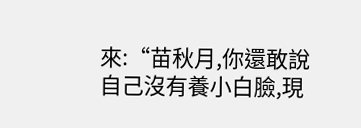來:“苗秋月,你還敢說自己沒有養小白臉,現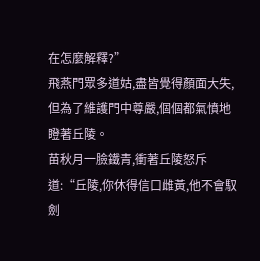在怎麼解釋?”
飛燕門眾多道姑,盡皆覺得顏面大失,但為了維護門中尊嚴,個個都氣憤地瞪著丘陵。
苗秋月一臉鐵青,衝著丘陵怒斥道:“丘陵,你休得信口雌黃,他不會馭劍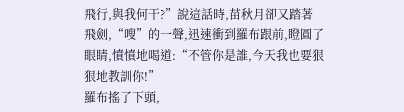飛行,與我何干?”說這話時,苗秋月卻又踏著飛劍,“嗖”的一聲,迅速衝到羅布跟前,瞪圓了眼睛,憤憤地喝道:“不管你是誰,今天我也要狠狠地教訓你!”
羅布搖了下頭,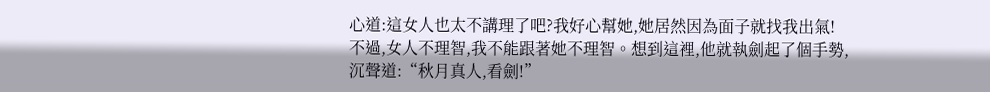心道:這女人也太不講理了吧?我好心幫她,她居然因為面子就找我出氣!不過,女人不理智,我不能跟著她不理智。想到這裡,他就執劍起了個手勢,沉聲道:“秋月真人,看劍!”